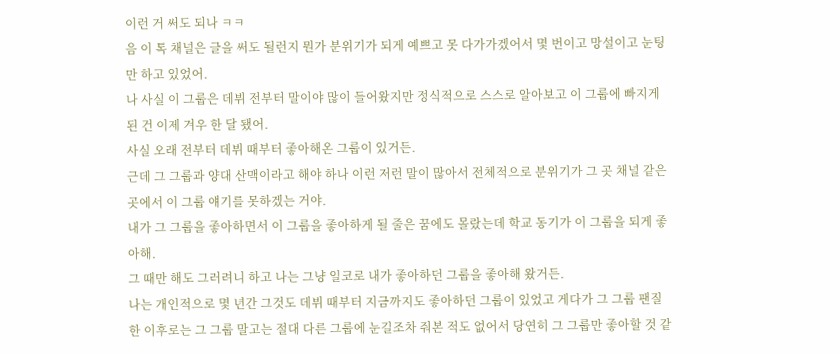이런 거 써도 되나 ㅋㅋ
음 이 톡 채널은 글을 써도 될런지 뭔가 분위기가 되게 예쁘고 못 다가가겠어서 몇 번이고 망설이고 눈팅만 하고 있었어.
나 사실 이 그룹은 데뷔 전부터 말이야 많이 들어왔지만 정식적으로 스스로 알아보고 이 그룹에 빠지게 된 건 이제 겨우 한 달 됐어.
사실 오래 전부터 데뷔 때부터 좋아해온 그룹이 있거든.
근데 그 그룹과 양대 산맥이라고 해야 하나 이런 저런 말이 많아서 전체적으로 분위기가 그 곳 채널 같은 곳에서 이 그룹 얘기를 못하겠는 거야.
내가 그 그룹을 좋아하면서 이 그룹을 좋아하게 될 줄은 꿈에도 몰랐는데 학교 동기가 이 그룹을 되게 좋아해.
그 때만 해도 그러려니 하고 나는 그냥 일코로 내가 좋아하던 그룹을 좋아해 왔거든.
나는 개인적으로 몇 년간 그것도 데뷔 때부터 지금까지도 좋아하던 그룹이 있었고 게다가 그 그룹 팬질한 이후로는 그 그룹 말고는 절대 다른 그룹에 눈길조차 줘본 적도 없어서 당연히 그 그룹만 좋아할 것 같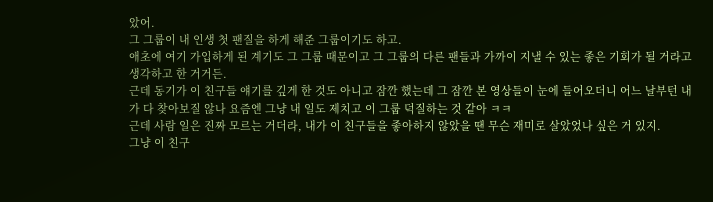았어.
그 그룹이 내 인생 첫 팬질을 하게 해준 그룹이기도 하고.
애초에 여기 가입하게 된 계기도 그 그룹 때문이고 그 그룹의 다른 팬들과 가까이 지낼 수 있는 좋은 기회가 될 거라고 생각하고 한 거거든.
근데 동기가 이 친구들 얘기를 깊게 한 것도 아니고 잠깐 했는데 그 잠깐 본 영상들이 눈에 들어오더니 어느 날부턴 내가 다 찾아보질 않나 요즘엔 그냥 내 일도 제치고 이 그룹 덕질하는 것 같아 ㅋㅋ
근데 사람 일은 진짜 모르는 거더라, 내가 이 친구들을 좋아하지 않았을 땐 무슨 재미로 살았었나 싶은 거 있지.
그냥 이 친구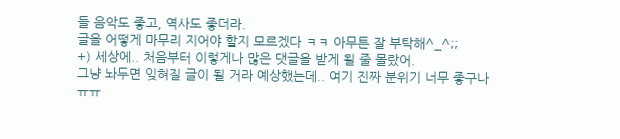들 음악도 좋고, 역사도 좋더라.
글을 어떻게 마무리 지어야 할지 모르겠다 ㅋㅋ 아무튼 잘 부탁해^_^;;
+) 세상에.. 처음부터 이렇게나 많은 댓글을 받게 될 줄 몰랐어.
그냥 놔두면 잊혀질 글이 될 거라 예상했는데.. 여기 진짜 분위기 너무 좋구나 ㅠㅠ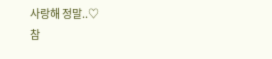사랑해 정말..♡
참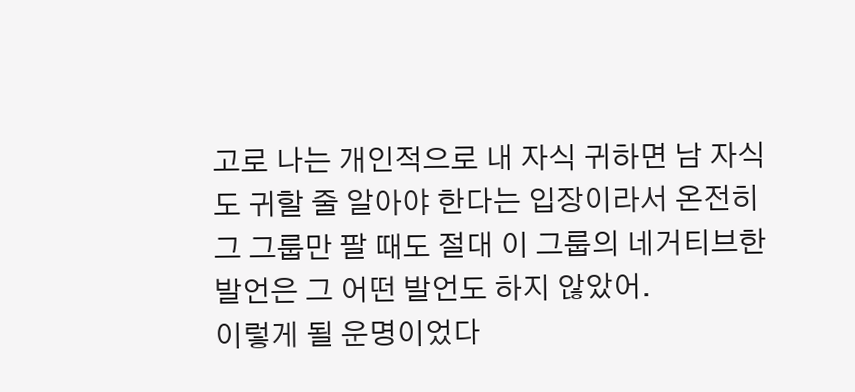고로 나는 개인적으로 내 자식 귀하면 남 자식도 귀할 줄 알아야 한다는 입장이라서 온전히 그 그룹만 팔 때도 절대 이 그룹의 네거티브한 발언은 그 어떤 발언도 하지 않았어.
이렇게 될 운명이었다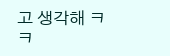고 생각해 ㅋㅋ